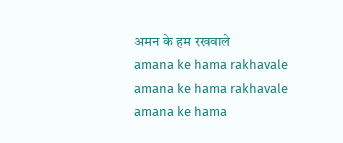अमन के हम रखवाले
amana ke hama rakhavale amana ke hama rakhavale amana ke hama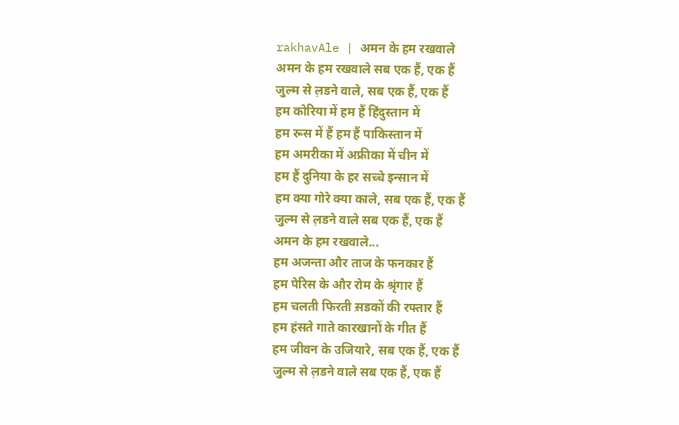rakhavAle | अमन के हम रखवाले
अमन के हम रखवाले सब एक हैं, एक हैं
जुल्म से ल़डने वाले, सब एक हैं, एक हैं
हम कोरिया में हम हैं हिंदुस्तान में
हम रूस में हैं हम हैं पाकिस्तान में
हम अमरीका में अफ्रीका में चीन में
हम हैं दुनिया के हर सच्चे इन्सान में
हम क्या गोरे क्या काले, सब एक हैं, एक हैं
जुल्म से ल़डने वाले सब एक हैं, एक हैं
अमन के हम रखवाले...
हम अजन्ता और ताज के फनकार हैं
हम पेरिस के और रोम के श्रृंगार हैं
हम चलती फिरती स़डकों की रफ्तार हैं
हम हंसते गाते कारखानों के गीत हैं
हम जीवन के उजियारे, सब एक हैं, एक हैं
जुल्म से ल़डने वाले सब एक हैं, एक हैं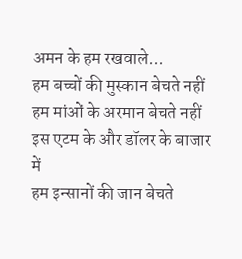अमन के हम रखवाले...
हम बच्चों की मुस्कान बेचते नहीं
हम मांओं के अरमान बेचते नहीं
इस एटम के और डॉलर के बाजार में
हम इन्सानों की जान बेचते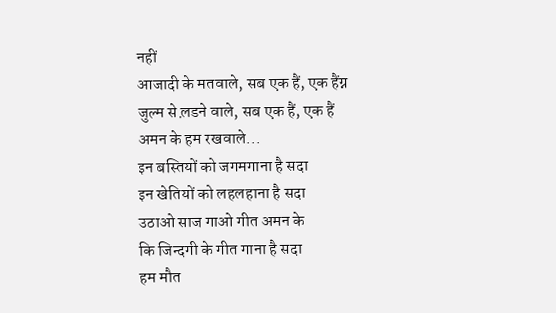नहीं
आजादी के मतवाले, सब एक हैं, एक हैंग्न
जुल्म से ल़डने वाले, सब एक हैं, एक हैं
अमन के हम रखवाले...
इन बस्तियों को जगमगाना है सदा
इन खेतियों को लहलहाना है सदा
उठाओ साज गाओ गीत अमन के
कि जिन्दगी के गीत गाना है सदा
हम मौत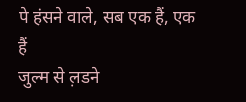पे हंसने वाले, सब एक हैं, एक हैं
जुल्म से ल़डने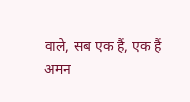वाले, सब एक हैं, एक हैं
अमन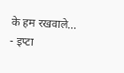के हम रखवाले...
- इप्टा